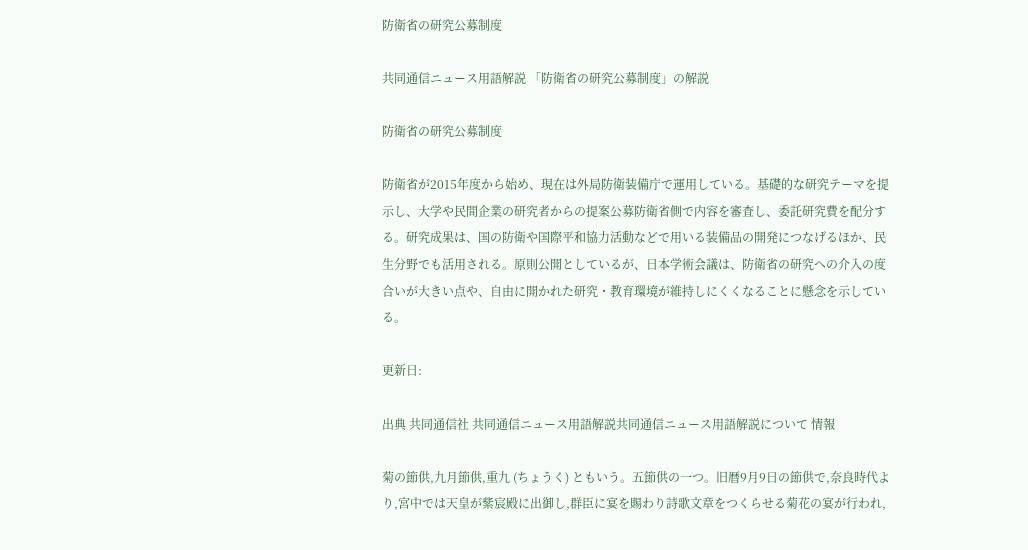防衛省の研究公募制度

共同通信ニュース用語解説 「防衛省の研究公募制度」の解説

防衛省の研究公募制度

防衛省が2015年度から始め、現在は外局防衛装備庁で運用している。基礎的な研究テーマを提示し、大学や民間企業の研究者からの提案公募防衛省側で内容を審査し、委託研究費を配分する。研究成果は、国の防衛や国際平和協力活動などで用いる装備品の開発につなげるほか、民生分野でも活用される。原則公開としているが、日本学術会議は、防衛省の研究への介入の度合いが大きい点や、自由に開かれた研究・教育環境が維持しにくくなることに懸念を示している。

更新日:

出典 共同通信社 共同通信ニュース用語解説共同通信ニュース用語解説について 情報

菊の節供,九月節供,重九 (ちょうく) ともいう。五節供の一つ。旧暦9月9日の節供で,奈良時代より,宮中では天皇が紫宸殿に出御し,群臣に宴を賜わり詩歌文章をつくらせる菊花の宴が行われ,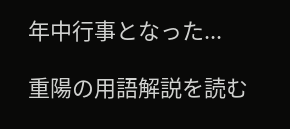年中行事となった...

重陽の用語解説を読む